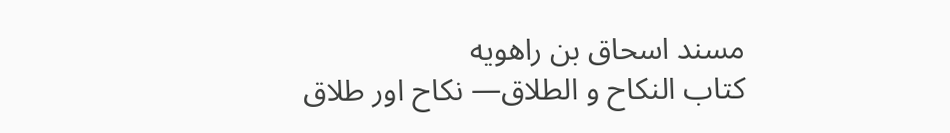مسند اسحاق بن راهويه
كتاب النكاح و الطلاق— نکاح اور طلاق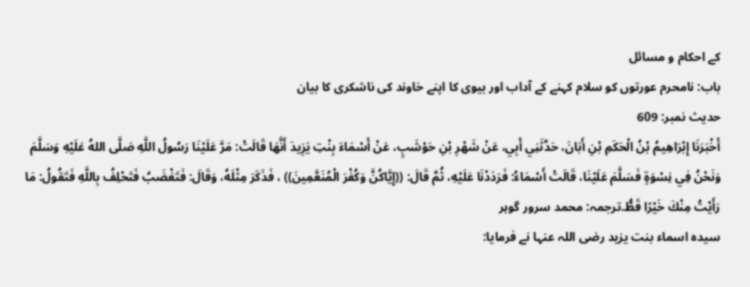کے احکام و مسائل
باب: نامحرم عورتوں کو سلام کہنے کے آداب اور بیوی کا اپنے خاوند کی ناشکری کا بیان
حدیث نمبر: 609
أَخْبَرَنَا إِبْرَاهِيمُ بْنُ الْحَكَمِ بْنِ أَبَانَ، حَدَّثَنِي أَبِي، عَنْ شَهْرِ بْنِ حَوْشَبٍ، عَنْ أَسْمَاءَ بِنْتِ يَزِيدَ أَنَّهَا قَالَتْ: مَرَّ عَلَيْنَا رَسُولُ اللَّهِ صَلَّى اللهُ عَلَيْهِ وَسَلَّمَ وَنَحْنُ فِي نِسْوَةٍ فَسَلَّمَ عَلَيْنَا، قَالَتْ أَسْمَاءُ: فَرَدَدْنَا عَلَيْهِ، ثُمَّ قَالَ: ((إِيَّاكُنَّ وَكُفْرَ الْمُنَعَّمِينَ)) ، فَذَكَرَ مِثْلَهُ، وَقَالَ: فَتَغْضَبُ فَتَحْلِفُ بِاللَّهِ فَتَقُولُ: مَا رَأَيْتُ مِنْكَ خَيْرًا قَطُّ.ترجمہ: محمد سرور گوہر
سیدہ اسماء بنت یزید رضی اللہ عنہا نے فرمایا: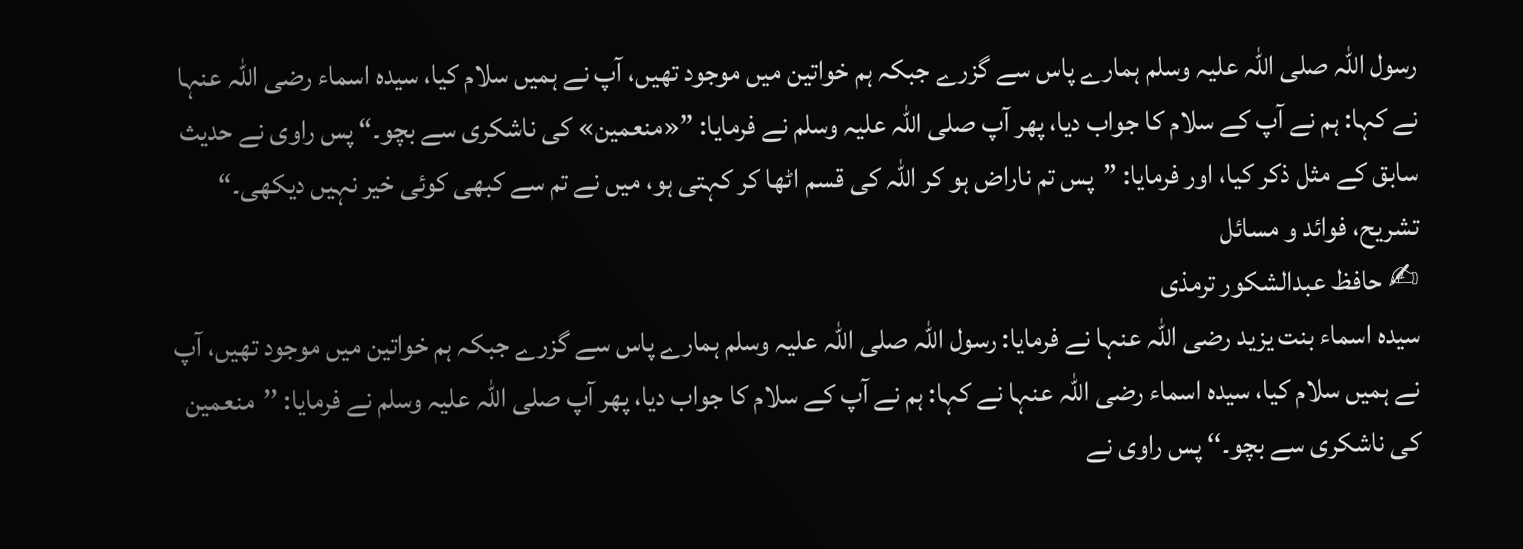رسول اللہ صلی اللہ علیہ وسلم ہمارے پاس سے گزرے جبکہ ہم خواتین میں موجود تھیں، آپ نے ہمیں سلام کیا، سیدہ اسماء رضی اللہ عنہا نے کہا: ہم نے آپ کے سلام کا جواب دیا، پھر آپ صلی اللہ علیہ وسلم نے فرمایا: ”«منعمين» کی ناشکری سے بچو۔“ پس راوی نے حدیث سابق کے مثل ذکر کیا، اور فرمایا: ”پس تم ناراض ہو کر اللہ کی قسم اٹھا کر کہتی ہو، میں نے تم سے کبھی کوئی خیر نہیں دیکھی۔“
تشریح، فوائد و مسائل
✍ حافظ عبدالشکور ترمذی
سیدہ اسماء بنت یزید رضی اللہ عنہا نے فرمایا: رسول اللہ صلی اللہ علیہ وسلم ہمارے پاس سے گزرے جبکہ ہم خواتین میں موجود تھیں، آپ نے ہمیں سلام کیا، سیدہ اسماء رضی اللہ عنہا نے کہا: ہم نے آپ کے سلام کا جواب دیا، پھر آپ صلی اللہ علیہ وسلم نے فرمایا: ’’منعمین کی ناشکری سے بچو۔‘‘ پس راوی نے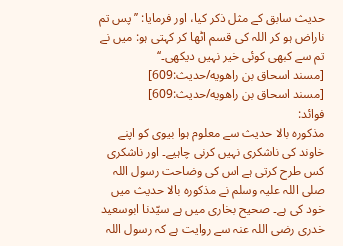حدیث سابق کے مثل ذکر کیا، اور فرمایا: ’’پس تم ناراض ہو کر اللہ کی قسم اٹھا کر کہتی ہو: میں نے تم سے کبھی کوئی خیر نہیں دیکھی۔‘‘
[مسند اسحاق بن راهويه/حدیث:609]
[مسند اسحاق بن راهويه/حدیث:609]
فوائد:
مذکورہ بالا حدیث سے معلوم ہوا بیوی کو اپنے خاوند کی ناشکری نہیں کرنی چاہیے۔ اور ناشکری کس طرح کرتی ہے اس کی وضاحت رسول اللہ صلی اللہ علیہ وسلم نے مذکورہ بالا حدیث میں خود کی ہے۔ صحیح بخاری میں ہے سیّدنا ابوسعید خدری رضی اللہ عنہ سے روایت ہے کہ رسول اللہ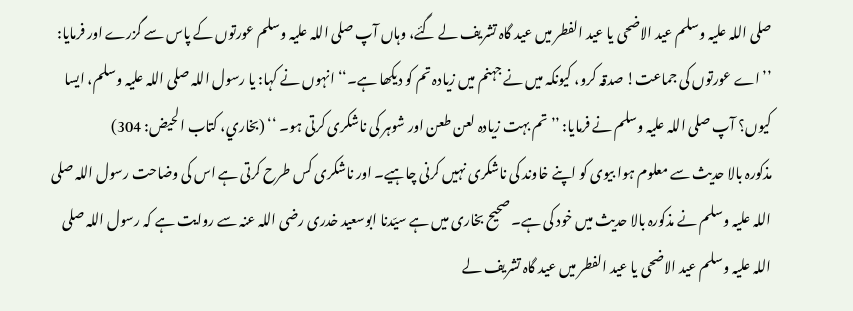صلی اللہ علیہ وسلم عید الاضحی یا عید الفطر میں عید گاہ تشریف لے گئے، وہاں آپ صلی اللہ علیہ وسلم عورتوں کے پاس سے گزرے اور فرمایا: ’’اے عورتوں کی جماعت! صدقہ کرو، کیونکہ میں نے جہنم میں زیادہ تم کو دیکھا ہے۔‘‘ انہوں نے کہا: یا رسول اللہ صلی اللہ علیہ وسلم، ایسا کیوں؟ آپ صلی اللہ علیہ وسلم نے فرمایا: ’’ تم بہت زیادہ لعن طعن اور شوہر کی ناشکری کرتی ہو۔ ‘‘ (بخاري، کتاب الحیض: 304)
مذکورہ بالا حدیث سے معلوم ہوا بیوی کو اپنے خاوند کی ناشکری نہیں کرنی چاہیے۔ اور ناشکری کس طرح کرتی ہے اس کی وضاحت رسول اللہ صلی اللہ علیہ وسلم نے مذکورہ بالا حدیث میں خود کی ہے۔ صحیح بخاری میں ہے سیّدنا ابوسعید خدری رضی اللہ عنہ سے روایت ہے کہ رسول اللہ صلی اللہ علیہ وسلم عید الاضحی یا عید الفطر میں عید گاہ تشریف لے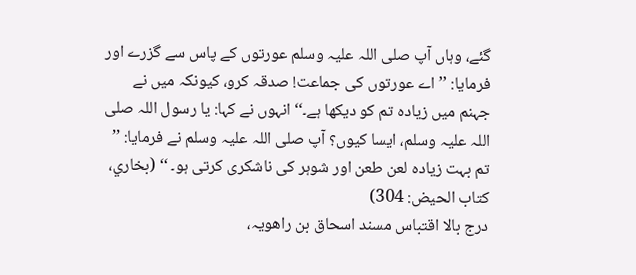گئے، وہاں آپ صلی اللہ علیہ وسلم عورتوں کے پاس سے گزرے اور فرمایا: ’’اے عورتوں کی جماعت! صدقہ کرو، کیونکہ میں نے جہنم میں زیادہ تم کو دیکھا ہے۔‘‘ انہوں نے کہا: یا رسول اللہ صلی اللہ علیہ وسلم، ایسا کیوں؟ آپ صلی اللہ علیہ وسلم نے فرمایا: ’’ تم بہت زیادہ لعن طعن اور شوہر کی ناشکری کرتی ہو۔ ‘‘ (بخاري، کتاب الحیض: 304)
درج بالا اقتباس مسند اسحاق بن راھویہ،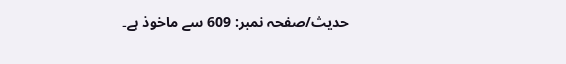حدیث/صفحہ نمبر: 609 سے ماخوذ ہے۔